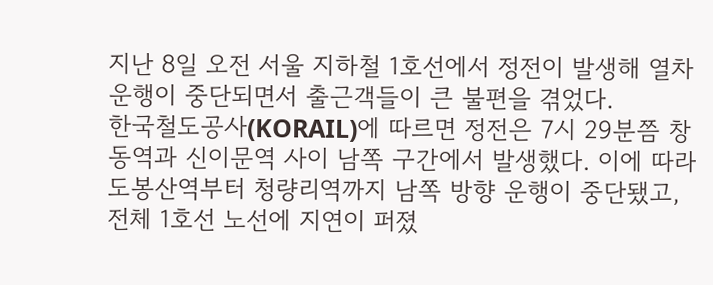지난 8일 오전 서울 지하철 1호선에서 정전이 발생해 열차 운행이 중단되면서 출근객들이 큰 불편을 겪었다.
한국철도공사(KORAIL)에 따르면 정전은 7시 29분쯤 창동역과 신이문역 사이 남쪽 구간에서 발생했다. 이에 따라 도봉산역부터 청량리역까지 남쪽 방향 운행이 중단됐고, 전체 1호선 노선에 지연이 퍼졌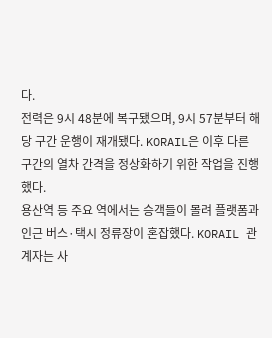다.
전력은 9시 48분에 복구됐으며, 9시 57분부터 해당 구간 운행이 재개됐다. KORAIL은 이후 다른 구간의 열차 간격을 정상화하기 위한 작업을 진행했다.
용산역 등 주요 역에서는 승객들이 몰려 플랫폼과 인근 버스·택시 정류장이 혼잡했다. KORAIL 관계자는 사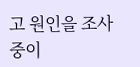고 원인을 조사 중이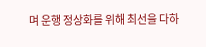며 운행 정상화를 위해 최선을 다하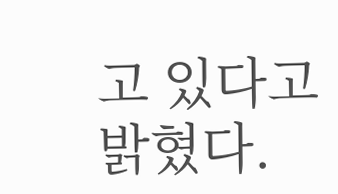고 있다고 밝혔다.